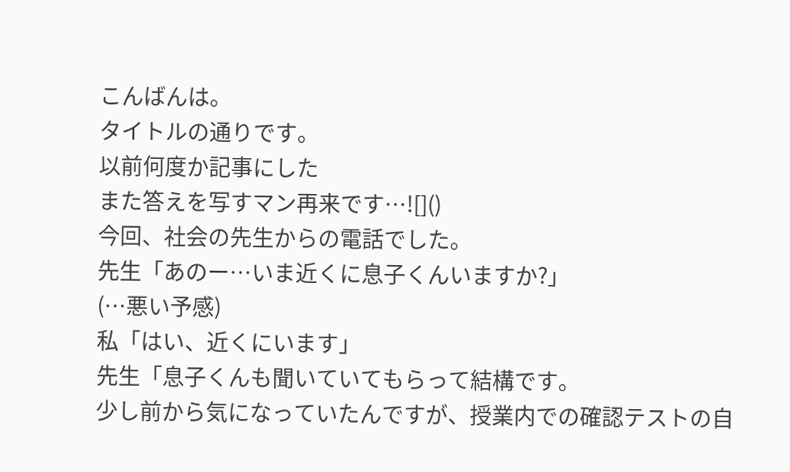こんばんは。
タイトルの通りです。
以前何度か記事にした
また答えを写すマン再来です…![]()
今回、社会の先生からの電話でした。
先生「あのー…いま近くに息子くんいますか?」
(…悪い予感)
私「はい、近くにいます」
先生「息子くんも聞いていてもらって結構です。
少し前から気になっていたんですが、授業内での確認テストの自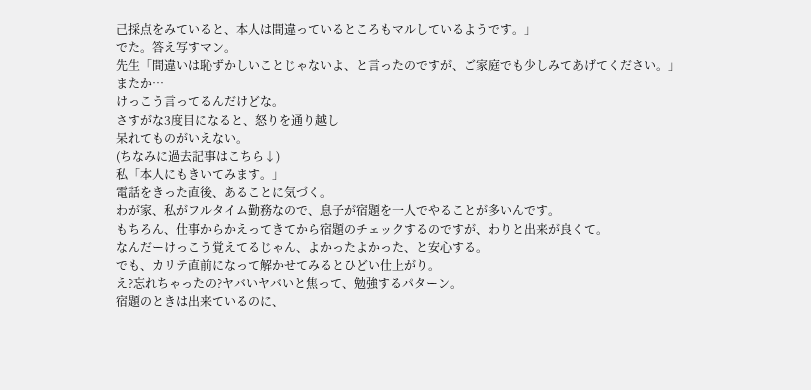己採点をみていると、本人は間違っているところもマルしているようです。」
でた。答え写すマン。
先生「間違いは恥ずかしいことじゃないよ、と言ったのですが、ご家庭でも少しみてあげてください。」
またか…
けっこう言ってるんだけどな。
さすがな3度目になると、怒りを通り越し
呆れてものがいえない。
(ちなみに過去記事はこちら↓)
私「本人にもきいてみます。」
電話をきった直後、あることに気づく。
わが家、私がフルタイム勤務なので、息子が宿題を一人でやることが多いんです。
もちろん、仕事からかえってきてから宿題のチェックするのですが、わりと出来が良くて。
なんだーけっこう覚えてるじゃん、よかったよかった、と安心する。
でも、カリテ直前になって解かせてみるとひどい仕上がり。
え?忘れちゃったの?ヤバいヤバいと焦って、勉強するパターン。
宿題のときは出来ているのに、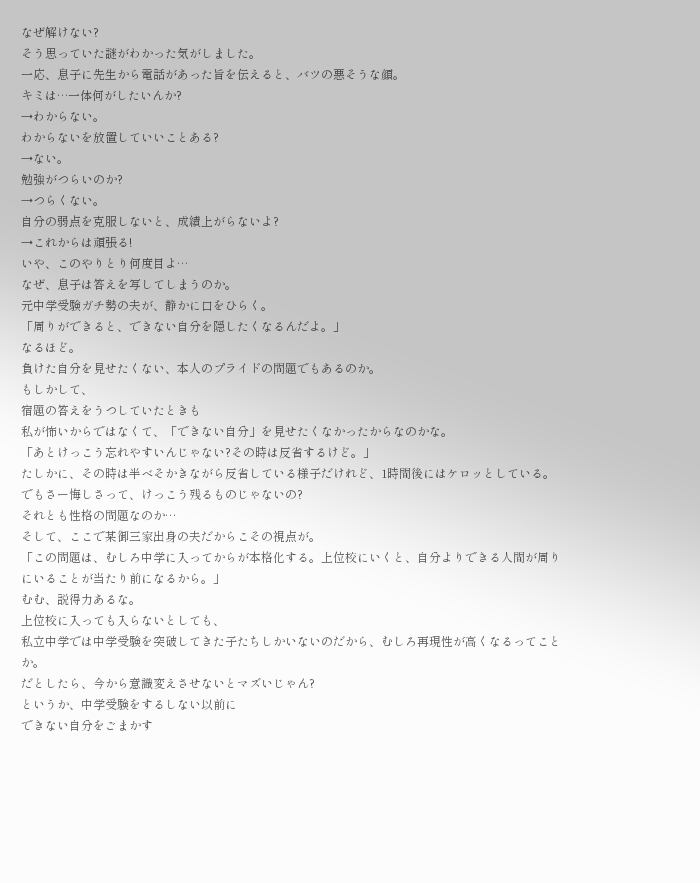なぜ解けない?
そう思っていた謎がわかった気がしました。
一応、息子に先生から電話があった旨を伝えると、バツの悪そうな顔。
キミは…一体何がしたいんか?
→わからない。
わからないを放置していいことある?
→ない。
勉強がつらいのか?
→つらくない。
自分の弱点を克服しないと、成績上がらないよ?
→これからは頑張る!
いや、このやりとり何度目よ…
なぜ、息子は答えを写してしまうのか。
元中学受験ガチ勢の夫が、静かに口をひらく。
「周りができると、できない自分を隠したくなるんだよ。」
なるほど。
負けた自分を見せたくない、本人のプライドの問題でもあるのか。
もしかして、
宿題の答えをうつしていたときも
私が怖いからではなくて、「できない自分」を見せたくなかったからなのかな。
「あとけっこう忘れやすいんじゃない?その時は反省するけど。」
たしかに、その時は半べそかきながら反省している様子だけれど、1時間後にはケロッとしている。
でもさー悔しさって、けっこう残るものじゃないの?
それとも性格の問題なのか…
そして、ここで某御三家出身の夫だからこその視点が。
「この問題は、むしろ中学に入ってからが本格化する。上位校にいくと、自分よりできる人間が周りにいることが当たり前になるから。」
むむ、説得力あるな。
上位校に入っても入らないとしても、
私立中学では中学受験を突破してきた子たちしかいないのだから、むしろ再現性が高くなるってことか。
だとしたら、今から意識変えさせないとマズいじゃん?
というか、中学受験をするしない以前に
できない自分をごまかす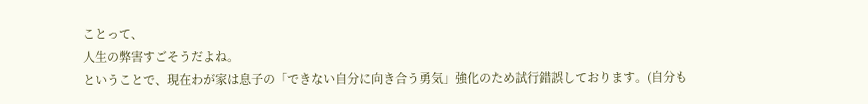ことって、
人生の弊害すごそうだよね。
ということで、現在わが家は息子の「できない自分に向き合う勇気」強化のため試行錯誤しております。(自分も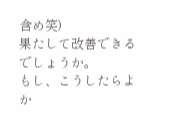含め笑)
果たして改善できるでしょうか。
もし、こうしたらよか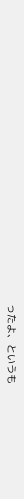ったよ、というも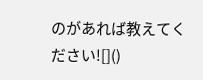のがあれば教えてください![]()